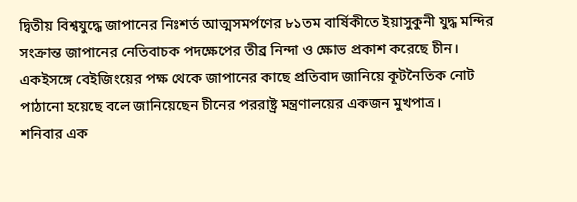দ্বিতীয় বিশ্বযুদ্ধে জাপানের নিঃশর্ত আত্মসমর্পণের ৮১তম বার্ষিকীতে ইয়াসুকুনী যুদ্ধ মন্দির সংক্রান্ত জাপানের নেতিবাচক পদক্ষেপের তীব্র নিন্দা ও ক্ষোভ প্রকাশ করেছে চীন। একইসঙ্গে বেইজিংয়ের পক্ষ থেকে জাপানের কাছে প্রতিবাদ জানিয়ে কূটনৈতিক নোট পাঠানো হয়েছে বলে জানিয়েছেন চীনের পররাষ্ট্র মন্ত্রণালয়ের একজন মুখপাত্র।
শনিবার এক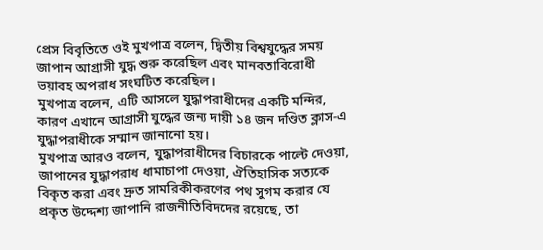প্রেস বিবৃতিতে ওই মুখপাত্র বলেন, দ্বিতীয় বিশ্বযুদ্ধের সময় জাপান আগ্রাসী যুদ্ধ শুরু করেছিল এবং মানবতাবিরোধী ভয়াবহ অপরাধ সংঘটিত করেছিল।
মুখপাত্র বলেন, এটি আসলে যুদ্ধাপরাধীদের একটি মন্দির, কারণ এখানে আগ্রাসী যুদ্ধের জন্য দায়ী ১৪ জন দণ্ডিত ক্লাস-এ যুদ্ধাপরাধীকে সম্মান জানানো হয়।
মুখপাত্র আরও বলেন, যুদ্ধাপরাধীদের বিচারকে পাল্টে দেওয়া, জাপানের যুদ্ধাপরাধ ধামাচাপা দেওয়া, ঐতিহাসিক সত্যকে বিকৃত করা এবং দ্রুত সামরিকীকরণের পথ সুগম করার যে প্রকৃত উদ্দেশ্য জাপানি রাজনীতিবিদদের রয়েছে, তা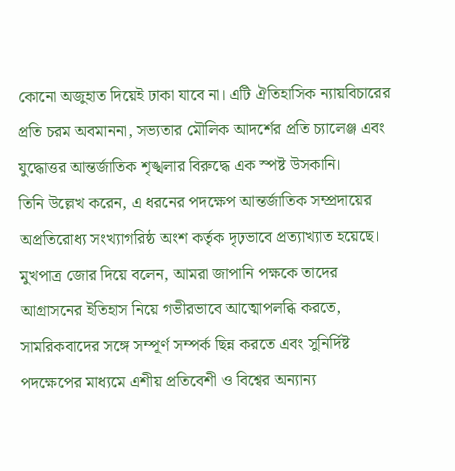কোনো অজুহাত দিয়েই ঢাকা যাবে না। এটি ঐতিহাসিক ন্যায়বিচারের প্রতি চরম অবমাননা, সভ্যতার মৌলিক আদর্শের প্রতি চ্যালেঞ্জ এবং যুদ্ধোত্তর আন্তর্জাতিক শৃঙ্খলার বিরুদ্ধে এক স্পষ্ট উসকানি।
তিনি উল্লেখ করেন, এ ধরনের পদক্ষেপ আন্তর্জাতিক সম্প্রদায়ের অপ্রতিরোধ্য সংখ্যাগরিষ্ঠ অংশ কর্তৃক দৃঢ়ভাবে প্রত্যাখ্যাত হয়েছে।
মুখপাত্র জোর দিয়ে বলেন, আমরা জাপানি পক্ষকে তাদের আগ্রাসনের ইতিহাস নিয়ে গভীরভাবে আত্মোপলব্ধি করতে, সামরিকবাদের সঙ্গে সম্পূর্ণ সম্পর্ক ছিন্ন করতে এবং সুনির্দিষ্ট পদক্ষেপের মাধ্যমে এশীয় প্রতিবেশী ও বিশ্বের অন্যান্য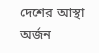দেশের আস্থা অর্জন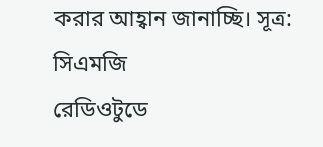করার আহ্বান জানাচ্ছি। সূত্র: সিএমজি
রেডিওটুডে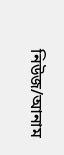নিউজ/আনাম